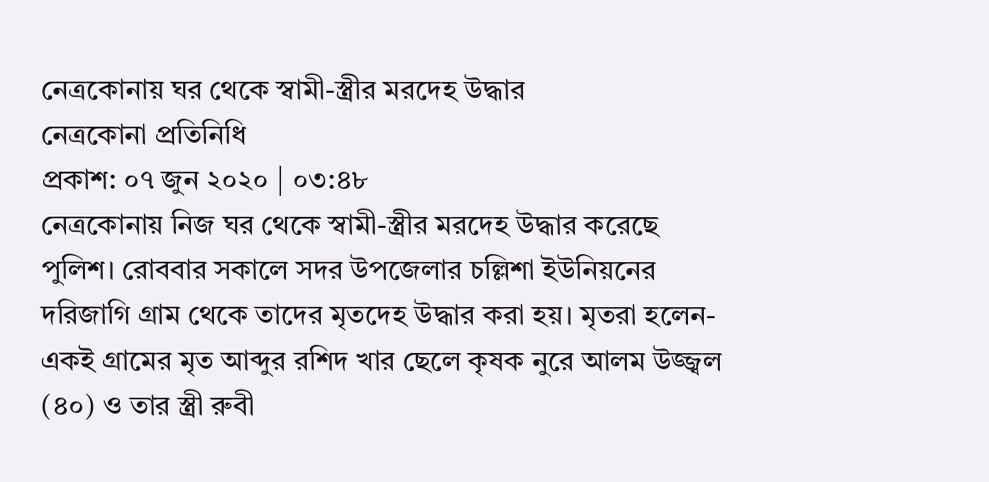নেত্রকোনায় ঘর থেকে স্বামী-স্ত্রীর মরদেহ উদ্ধার
নেত্রকোনা প্রতিনিধি
প্রকাশ: ০৭ জুন ২০২০ | ০৩:৪৮
নেত্রকোনায় নিজ ঘর থেকে স্বামী-স্ত্রীর মরদেহ উদ্ধার করেছে পুলিশ। রোববার সকালে সদর উপজেলার চল্লিশা ইউনিয়নের দরিজাগি গ্রাম থেকে তাদের মৃতদেহ উদ্ধার করা হয়। মৃতরা হলেন- একই গ্রামের মৃত আব্দুর রশিদ খার ছেলে কৃষক নুরে আলম উজ্জ্বল (৪০) ও তার স্ত্রী রুবী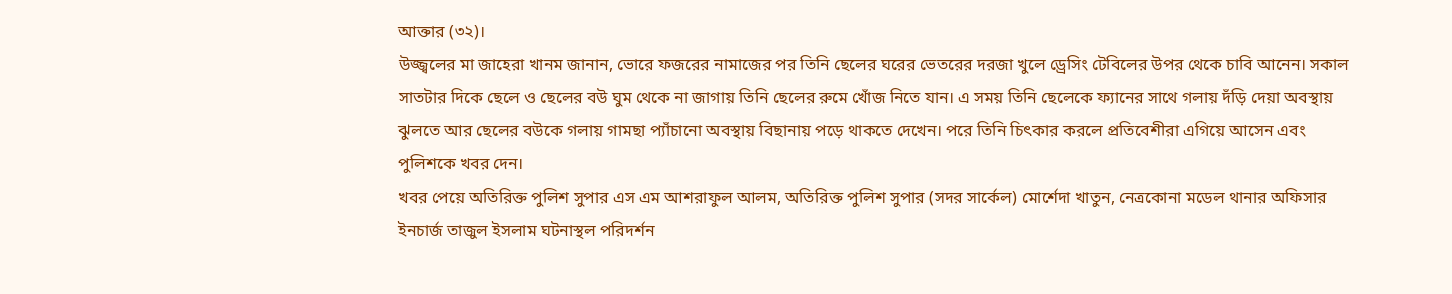আক্তার (৩২)।
উজ্জ্বলের মা জাহেরা খানম জানান, ভোরে ফজরের নামাজের পর তিনি ছেলের ঘরের ভেতরের দরজা খুলে ড্রেসিং টেবিলের উপর থেকে চাবি আনেন। সকাল সাতটার দিকে ছেলে ও ছেলের বউ ঘুম থেকে না জাগায় তিনি ছেলের রুমে খোঁজ নিতে যান। এ সময় তিনি ছেলেকে ফ্যানের সাথে গলায় দঁড়ি দেয়া অবস্থায় ঝুলতে আর ছেলের বউকে গলায় গামছা প্যাঁচানো অবস্থায় বিছানায় পড়ে থাকতে দেখেন। পরে তিনি চিৎকার করলে প্রতিবেশীরা এগিয়ে আসেন এবং পুলিশকে খবর দেন।
খবর পেয়ে অতিরিক্ত পুলিশ সুপার এস এম আশরাফুল আলম, অতিরিক্ত পুলিশ সুপার (সদর সার্কেল) মোর্শেদা খাতুন, নেত্রকোনা মডেল থানার অফিসার ইনচার্জ তাজুল ইসলাম ঘটনাস্থল পরিদর্শন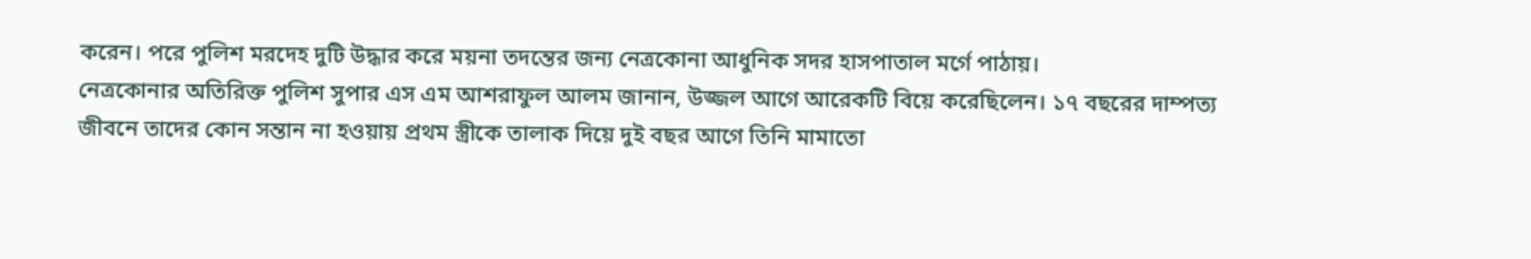করেন। পরে পুলিশ মরদেহ দুটি উদ্ধার করে ময়না তদন্তের জন্য নেত্রকোনা আধুনিক সদর হাসপাতাল মর্গে পাঠায়।
নেত্রকোনার অতিরিক্ত পুলিশ সুপার এস এম আশরাফুল আলম জানান, উজ্জল আগে আরেকটি বিয়ে করেছিলেন। ১৭ বছরের দাম্পত্য জীবনে তাদের কোন সন্তান না হওয়ায় প্রথম স্ত্রীকে তালাক দিয়ে দুই বছর আগে তিনি মামাতো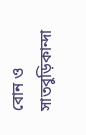বোন ও সাতবুড়িকান্দা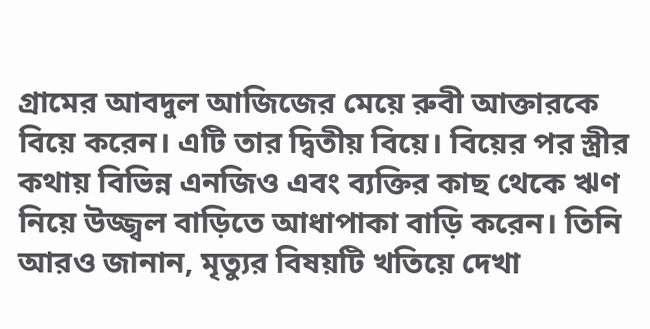গ্রামের আবদুল আজিজের মেয়ে রুবী আক্তারকে বিয়ে করেন। এটি তার দ্বিতীয় বিয়ে। বিয়ের পর স্ত্রীর কথায় বিভিন্ন এনজিও এবং ব্যক্তির কাছ থেকে ঋণ নিয়ে উজ্জ্বল বাড়িতে আধাপাকা বাড়ি করেন। তিনি আরও জানান, মৃত্যুর বিষয়টি খতিয়ে দেখা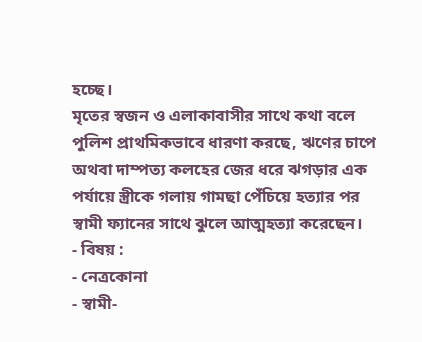হচ্ছে।
মৃতের স্বজন ও এলাকাবাসীর সাথে কথা বলে পুলিশ প্রাথমিকভাবে ধারণা করছে, ঋণের চাপে অথবা দাম্পত্য কলহের জের ধরে ঝগড়ার এক পর্যায়ে স্ত্রীকে গলায় গামছা পেঁচিয়ে হত্যার পর স্বামী ফ্যানের সাথে ঝুলে আত্মহত্যা করেছেন।
- বিষয় :
- নেত্রকোনা
- স্বামী-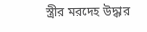স্ত্রীর মরদেহ উদ্ধার